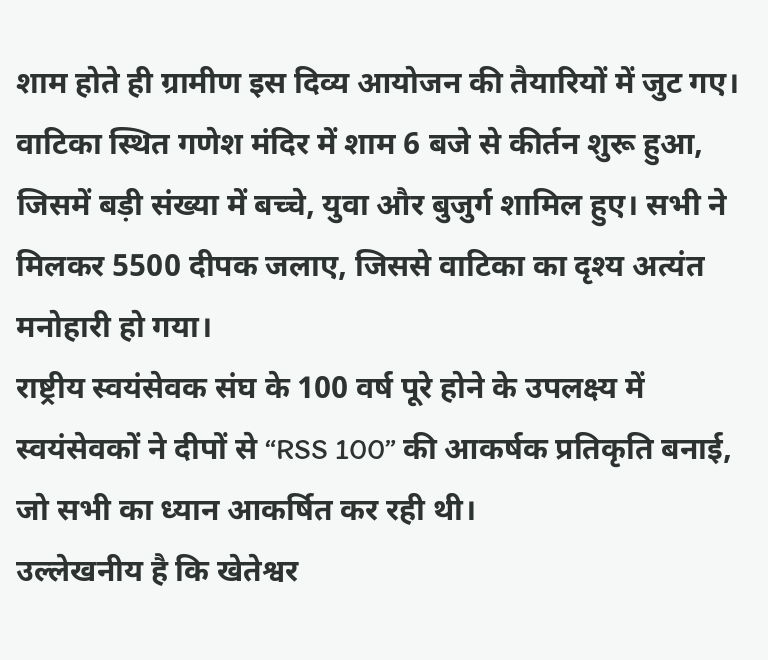शाम होते ही ग्रामीण इस दिव्य आयोजन की तैयारियों में जुट गए। वाटिका स्थित गणेश मंदिर में शाम 6 बजे से कीर्तन शुरू हुआ, जिसमें बड़ी संख्या में बच्चे, युवा और बुजुर्ग शामिल हुए। सभी ने मिलकर 5500 दीपक जलाए, जिससे वाटिका का दृश्य अत्यंत मनोहारी हो गया।
राष्ट्रीय स्वयंसेवक संघ के 100 वर्ष पूरे होने के उपलक्ष्य में स्वयंसेवकों ने दीपों से “RSS 100” की आकर्षक प्रतिकृति बनाई, जो सभी का ध्यान आकर्षित कर रही थी।
उल्लेखनीय है कि खेतेश्वर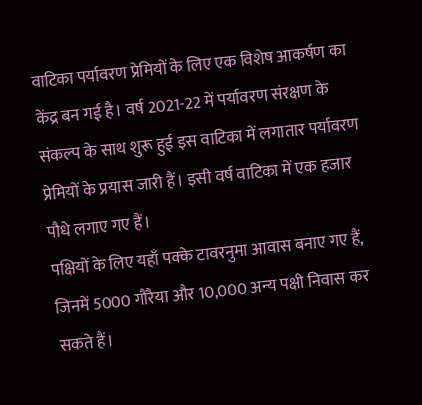वाटिका पर्यावरण प्रेमियों के लिए एक विशेष आकर्षण का केंद्र बन गई है। वर्ष 2021-22 में पर्यावरण संरक्षण के संकल्प के साथ शुरू हुई इस वाटिका में लगातार पर्यावरण प्रेमियों के प्रयास जारी हैं। इसी वर्ष वाटिका में एक हजार पौधे लगाए गए हैं।
पक्षियों के लिए यहाँ पक्के टावरनुमा आवास बनाए गए हैं, जिनमें 5000 गौरैया और 10,000 अन्य पक्षी निवास कर सकते हैं।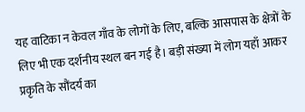यह वाटिका न केवल गाँव के लोगों के लिए, बल्कि आसपास के क्षेत्रों के लिए भी एक दर्शनीय स्थल बन गई है। बड़ी संख्या में लोग यहाँ आकर प्रकृति के सौंदर्य का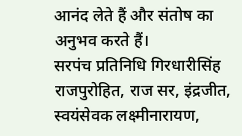आनंद लेते हैं और संतोष का अनुभव करते हैं।
सरपंच प्रतिनिधि गिरधारीसिंह राजपुरोहित, राज सर, इंद्रजीत, स्वयंसेवक लक्ष्मीनारायण,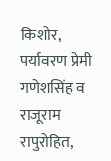किशोर, पर्यावरण प्रेमी गणेशसिंह व राजूराम रापुरोहित,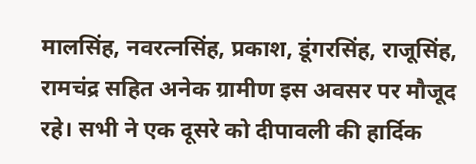मालसिंह, नवरत्नसिंह, प्रकाश, डूंगरसिंह, राजूसिंह, रामचंद्र सहित अनेक ग्रामीण इस अवसर पर मौजूद रहे। सभी ने एक दूसरे को दीपावली की हार्दिक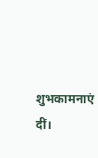शुभकामनाएं दीं।